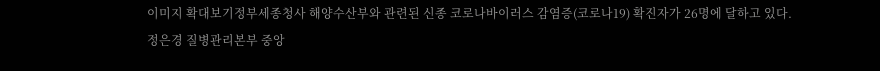이미지 확대보기정부세종청사 해양수산부와 관련된 신종 코로나바이러스 감염증(코로나19) 확진자가 26명에 달하고 있다.
정은경 질병관리본부 중앙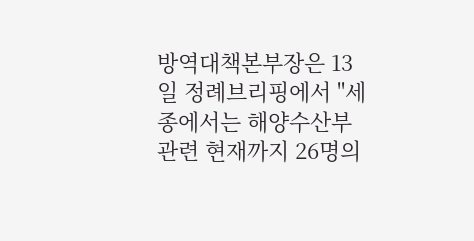방역대책본부장은 13일 정례브리핑에서 "세종에서는 해양수산부 관련 현재까지 26명의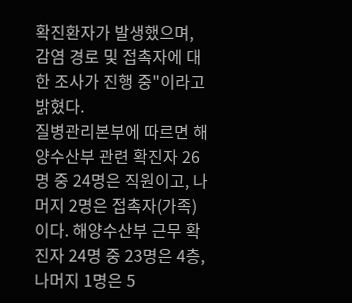확진환자가 발생했으며, 감염 경로 및 접촉자에 대한 조사가 진행 중"이라고 밝혔다.
질병관리본부에 따르면 해양수산부 관련 확진자 26명 중 24명은 직원이고, 나머지 2명은 접촉자(가족)이다. 해양수산부 근무 확진자 24명 중 23명은 4층, 나머지 1명은 5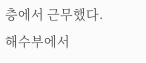층에서 근무했다.
해수부에서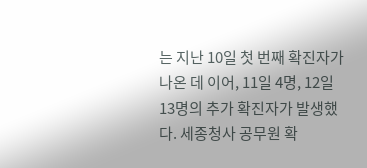는 지난 10일 첫 번째 확진자가 나온 데 이어, 11일 4명, 12일 13명의 추가 확진자가 발생했다. 세종청사 공무원 확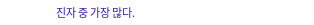진자 중 가장 많다.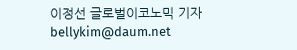이정선 글로벌이코노믹 기자 bellykim@daum.net